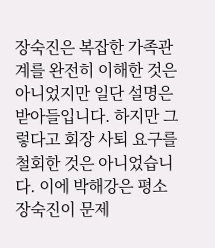장숙진은 복잡한 가족관계를 완전히 이해한 것은 아니었지만 일단 설명은 받아들입니다. 하지만 그렇다고 회장 사퇴 요구를 철회한 것은 아니었습니다. 이에 박해강은 평소 장숙진이 문제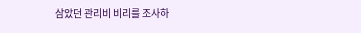삼았던 관리비 비리를 조사하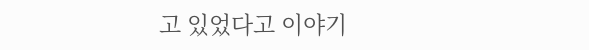고 있었다고 이야기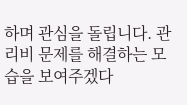하며 관심을 돌립니다. 관리비 문제를 해결하는 모습을 보여주겠다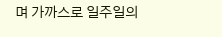며 가까스로 일주일의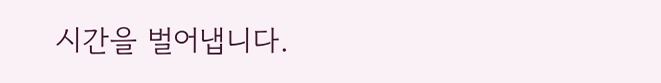시간을 벌어냅니다.